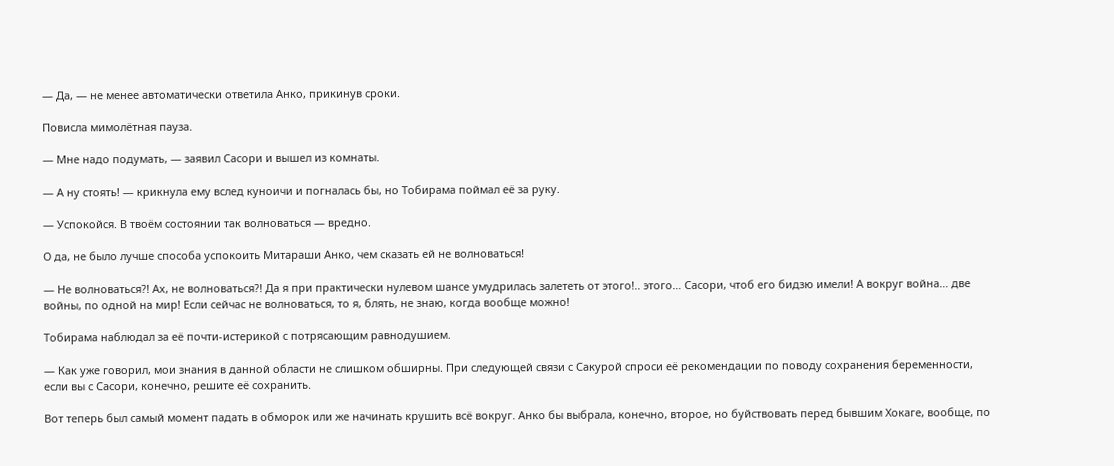— Да, — не менее автоматически ответила Анко, прикинув сроки.

Повисла мимолётная пауза.

— Мне надо подумать, — заявил Сасори и вышел из комнаты.

— А ну стоять! — крикнула ему вслед куноичи и погналась бы, но Тобирама поймал её за руку.

— Успокойся. В твоём состоянии так волноваться — вредно.

О да, не было лучше способа успокоить Митараши Анко, чем сказать ей не волноваться!

— Не волноваться?! Ах, не волноваться?! Да я при практически нулевом шансе умудрилась залететь от этого!.. этого… Сасори, чтоб его бидзю имели! А вокруг война… две войны, по одной на мир! Если сейчас не волноваться, то я, блять, не знаю, когда вообще можно!

Тобирама наблюдал за её почти-истерикой с потрясающим равнодушием.

— Как уже говорил, мои знания в данной области не слишком обширны. При следующей связи с Сакурой спроси её рекомендации по поводу сохранения беременности, если вы с Сасори, конечно, решите её сохранить.

Вот теперь был самый момент падать в обморок или же начинать крушить всё вокруг. Анко бы выбрала, конечно, второе, но буйствовать перед бывшим Хокаге, вообще, по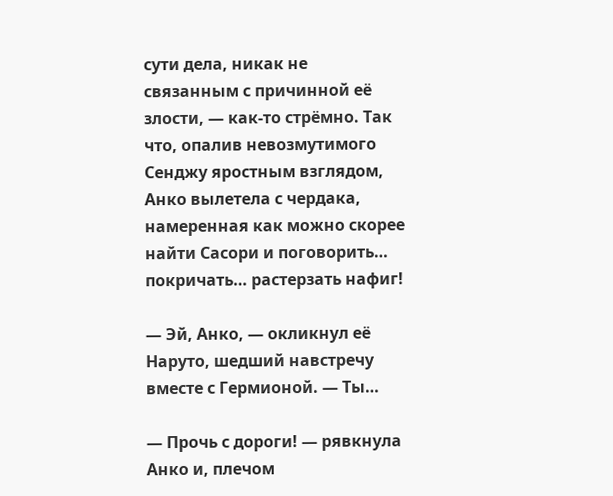сути дела, никак не связанным с причинной её злости, — как-то стрёмно. Так что, опалив невозмутимого Сенджу яростным взглядом, Анко вылетела с чердака, намеренная как можно скорее найти Сасори и поговорить… покричать… растерзать нафиг!

— Эй, Анко, — окликнул её Наруто, шедший навстречу вместе с Гермионой. — Ты…

— Прочь с дороги! — рявкнула Анко и, плечом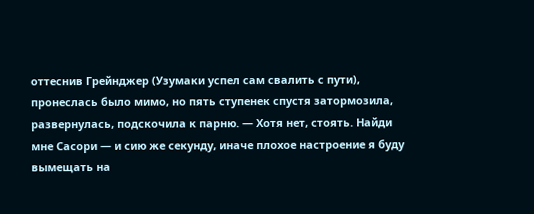оттеснив Грейнджер (Узумаки успел сам свалить с пути), пронеслась было мимо, но пять ступенек спустя затормозила, развернулась, подскочила к парню. — Хотя нет, стоять. Найди мне Сасори — и сию же секунду, иначе плохое настроение я буду вымещать на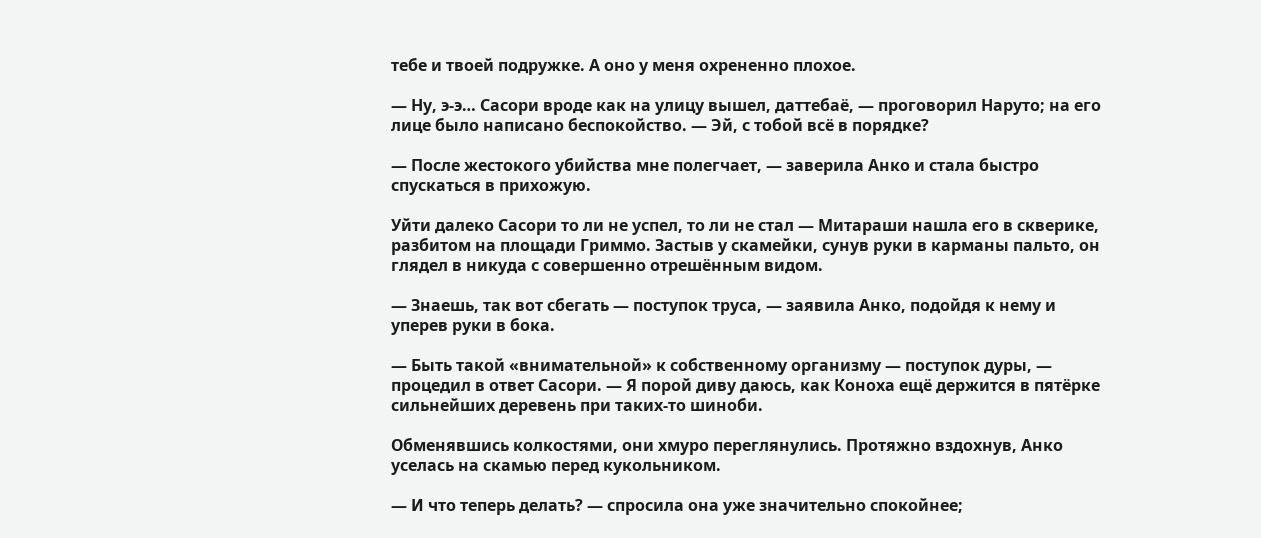тебе и твоей подружке. А оно у меня охрененно плохое.

— Ну, э-э… Сасори вроде как на улицу вышел, даттебаё, — проговорил Наруто; на его лице было написано беспокойство. — Эй, с тобой всё в порядке?

— После жестокого убийства мне полегчает, — заверила Анко и стала быстро спускаться в прихожую.

Уйти далеко Сасори то ли не успел, то ли не стал — Митараши нашла его в скверике, разбитом на площади Гриммо. Застыв у скамейки, сунув руки в карманы пальто, он глядел в никуда с совершенно отрешённым видом.

— Знаешь, так вот сбегать — поступок труса, — заявила Анко, подойдя к нему и уперев руки в бока.

— Быть такой «внимательной» к собственному организму — поступок дуры, — процедил в ответ Сасори. — Я порой диву даюсь, как Коноха ещё держится в пятёрке сильнейших деревень при таких-то шиноби.

Обменявшись колкостями, они хмуро переглянулись. Протяжно вздохнув, Анко уселась на скамью перед кукольником.

— И что теперь делать? — спросила она уже значительно спокойнее;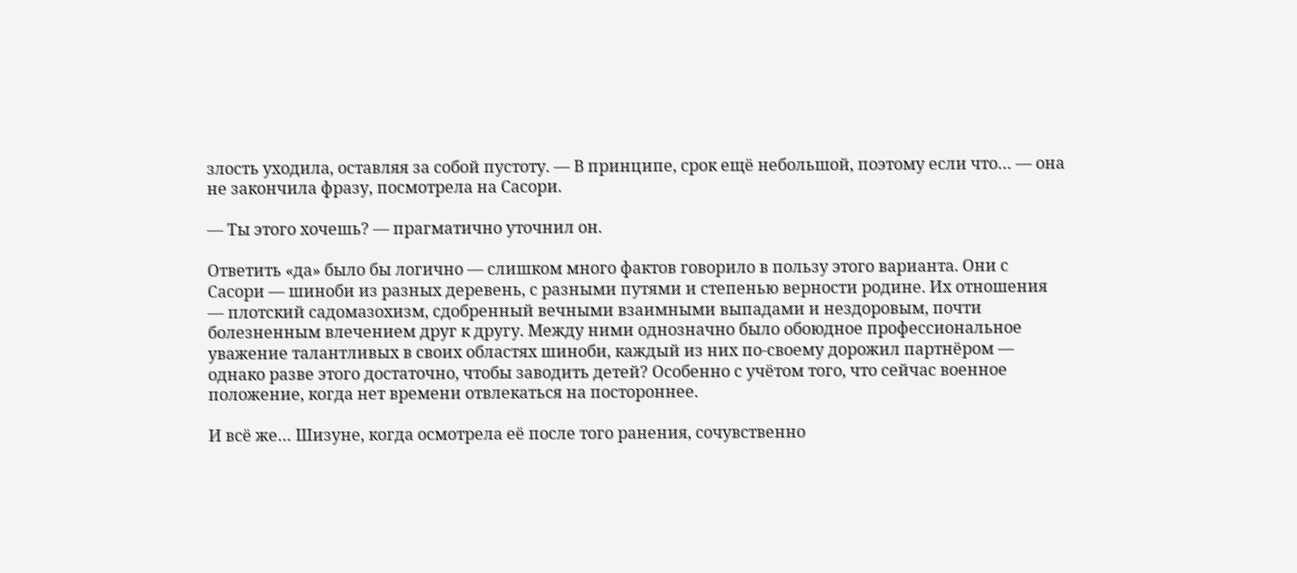злость уходила, оставляя за собой пустоту. — В принципе, срок ещё небольшой, поэтому если что… — она не закончила фразу, посмотрела на Сасори.

— Ты этого хочешь? — прагматично уточнил он.

Ответить «да» было бы логично — слишком много фактов говорило в пользу этого варианта. Они с Сасори — шиноби из разных деревень, с разными путями и степенью верности родине. Их отношения — плотский садомазохизм, сдобренный вечными взаимными выпадами и нездоровым, почти болезненным влечением друг к другу. Между ними однозначно было обоюдное профессиональное уважение талантливых в своих областях шиноби, каждый из них по-своему дорожил партнёром — однако разве этого достаточно, чтобы заводить детей? Особенно с учётом того, что сейчас военное положение, когда нет времени отвлекаться на постороннее.

И всё же… Шизуне, когда осмотрела её после того ранения, сочувственно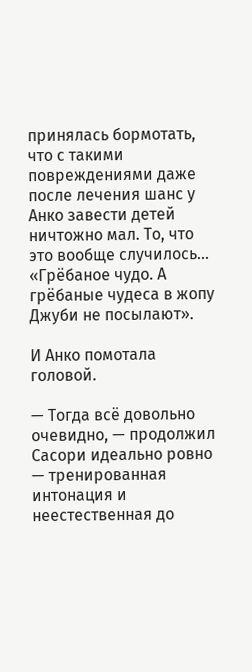принялась бормотать, что с такими повреждениями даже после лечения шанс у Анко завести детей ничтожно мал. То, что это вообще случилось… «Грёбаное чудо. А грёбаные чудеса в жопу Джуби не посылают».

И Анко помотала головой.

— Тогда всё довольно очевидно, — продолжил Сасори идеально ровно — тренированная интонация и неестественная до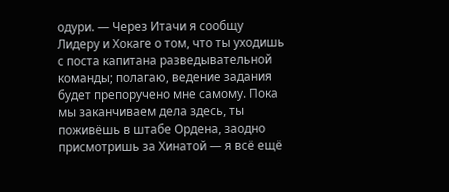одури. — Через Итачи я сообщу Лидеру и Хокаге о том, что ты уходишь с поста капитана разведывательной команды; полагаю, ведение задания будет препоручено мне самому. Пока мы заканчиваем дела здесь, ты поживёшь в штабе Ордена, заодно присмотришь за Хинатой — я всё ещё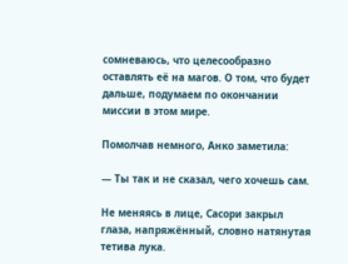сомневаюсь, что целесообразно оставлять её на магов. О том, что будет дальше, подумаем по окончании миссии в этом мире.

Помолчав немного, Анко заметила:

— Ты так и не сказал, чего хочешь сам.

Не меняясь в лице, Сасори закрыл глаза, напряжённый, словно натянутая тетива лука.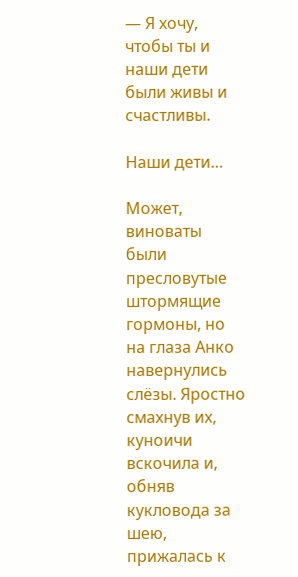— Я хочу, чтобы ты и наши дети были живы и счастливы.

Наши дети…

Может, виноваты были пресловутые штормящие гормоны, но на глаза Анко навернулись слёзы. Яростно смахнув их, куноичи вскочила и, обняв кукловода за шею, прижалась к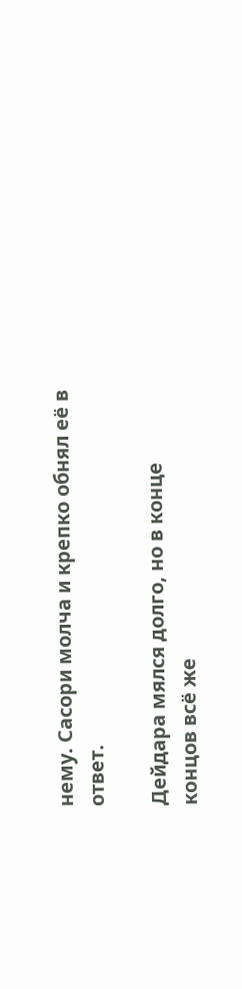нему. Сасори молча и крепко обнял её в ответ.

Дейдара мялся долго, но в конце концов всё же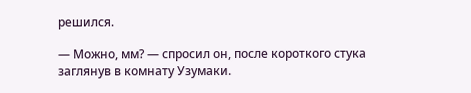решился.

— Можно, мм? — спросил он, после короткого стука заглянув в комнату Узумаки.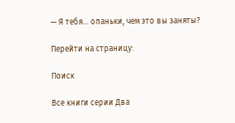— Я тебя… опаньки, чем это вы заняты?

Перейти на страницу:

Поиск

Все книги серии Два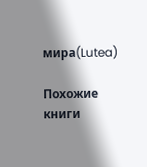мира(Lutea)

Похожие книги